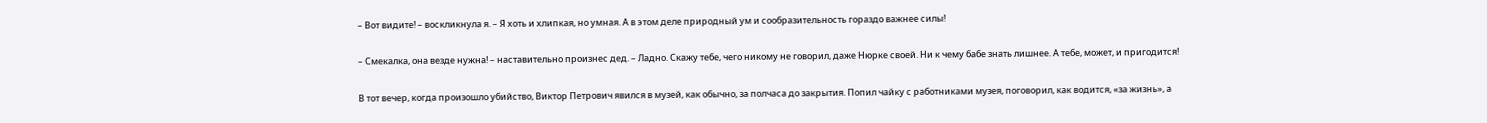– Вот видите! – воскликнула я. – Я хоть и хлипкая, но умная. А в этом деле природный ум и сообразительность гораздо важнее силы!

– Смекалка, она везде нужна! – наставительно произнес дед. – Ладно. Скажу тебе, чего никому не говорил, даже Нюрке своей. Ни к чему бабе знать лишнее. А тебе, может, и пригодится!

В тот вечер, когда произошло убийство, Виктор Петрович явился в музей, как обычно, за полчаса до закрытия. Попил чайку с работниками музея, поговорил, как водится, «за жизнь», а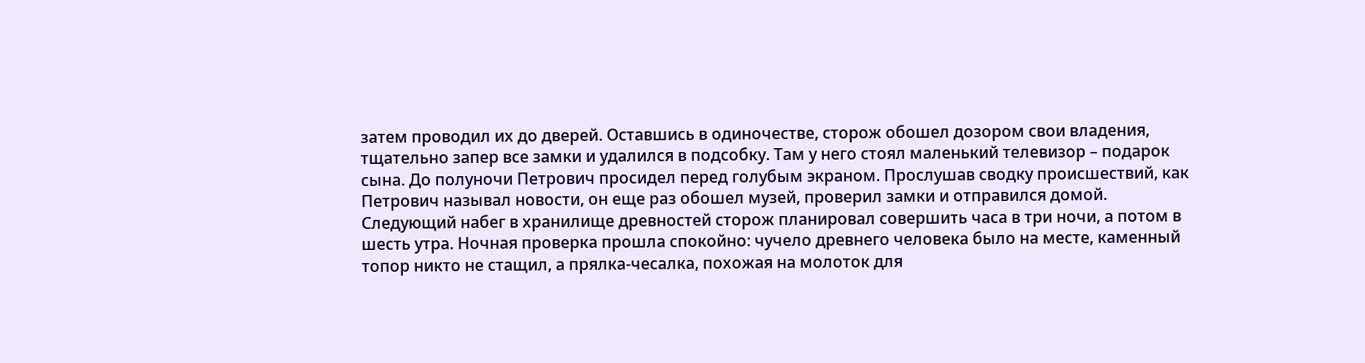затем проводил их до дверей. Оставшись в одиночестве, сторож обошел дозором свои владения, тщательно запер все замки и удалился в подсобку. Там у него стоял маленький телевизор – подарок сына. До полуночи Петрович просидел перед голубым экраном. Прослушав сводку происшествий, как Петрович называл новости, он еще раз обошел музей, проверил замки и отправился домой. Следующий набег в хранилище древностей сторож планировал совершить часа в три ночи, а потом в шесть утра. Ночная проверка прошла спокойно: чучело древнего человека было на месте, каменный топор никто не стащил, а прялка-чесалка, похожая на молоток для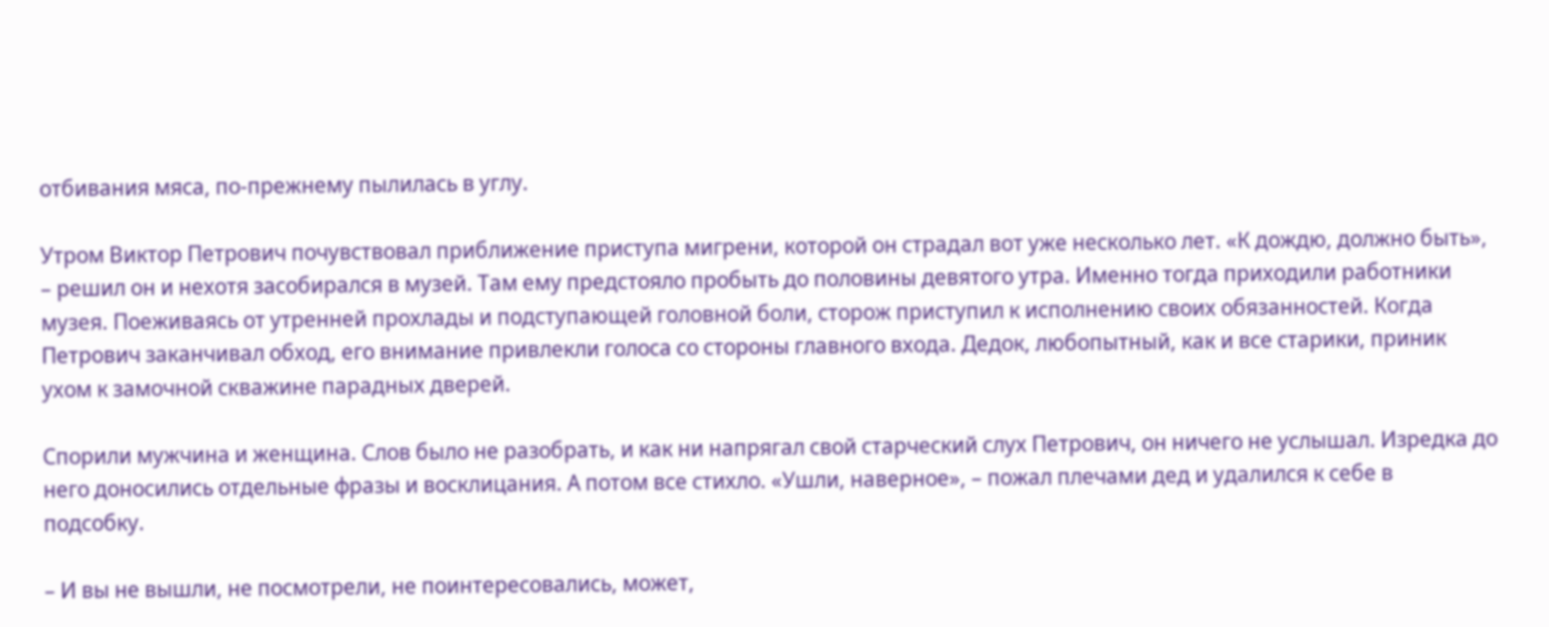отбивания мяса, по-прежнему пылилась в углу.

Утром Виктор Петрович почувствовал приближение приступа мигрени, которой он страдал вот уже несколько лет. «К дождю, должно быть», – решил он и нехотя засобирался в музей. Там ему предстояло пробыть до половины девятого утра. Именно тогда приходили работники музея. Поеживаясь от утренней прохлады и подступающей головной боли, сторож приступил к исполнению своих обязанностей. Когда Петрович заканчивал обход, его внимание привлекли голоса со стороны главного входа. Дедок, любопытный, как и все старики, приник ухом к замочной скважине парадных дверей.

Спорили мужчина и женщина. Слов было не разобрать, и как ни напрягал свой старческий слух Петрович, он ничего не услышал. Изредка до него доносились отдельные фразы и восклицания. А потом все стихло. «Ушли, наверное», – пожал плечами дед и удалился к себе в подсобку.

– И вы не вышли, не посмотрели, не поинтересовались, может,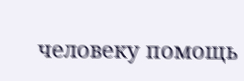человеку помощь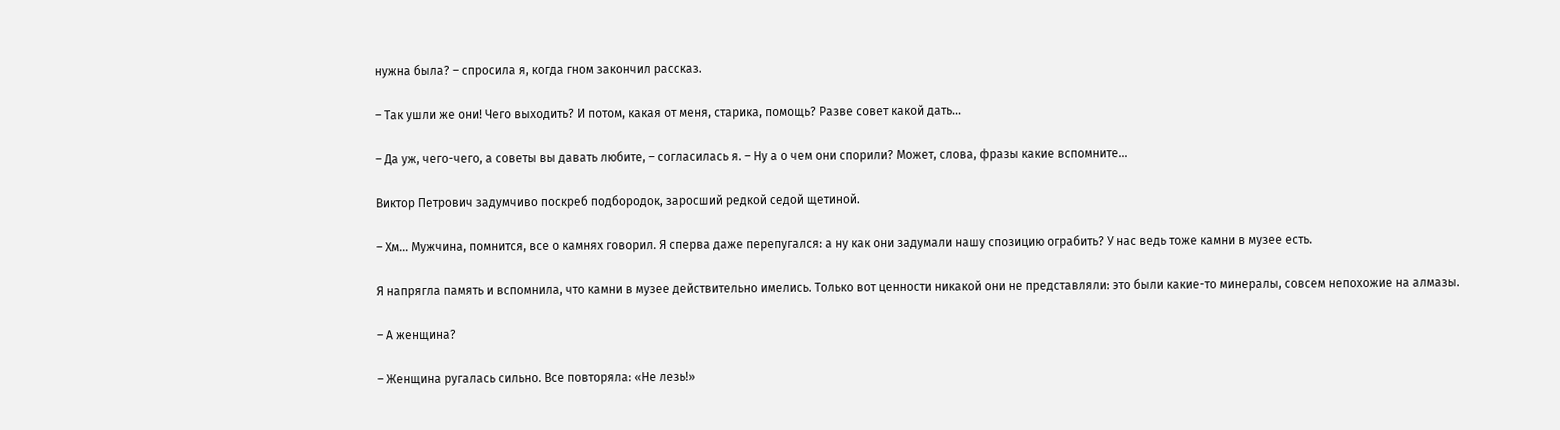нужна была? – спросила я, когда гном закончил рассказ.

– Так ушли же они! Чего выходить? И потом, какая от меня, старика, помощь? Разве совет какой дать…

– Да уж, чего-чего, а советы вы давать любите, – согласилась я. – Ну а о чем они спорили? Может, слова, фразы какие вспомните…

Виктор Петрович задумчиво поскреб подбородок, заросший редкой седой щетиной.

– Хм… Мужчина, помнится, все о камнях говорил. Я сперва даже перепугался: а ну как они задумали нашу спозицию ограбить? У нас ведь тоже камни в музее есть.

Я напрягла память и вспомнила, что камни в музее действительно имелись. Только вот ценности никакой они не представляли: это были какие-то минералы, совсем непохожие на алмазы.

– А женщина?

– Женщина ругалась сильно. Все повторяла: «Не лезь!»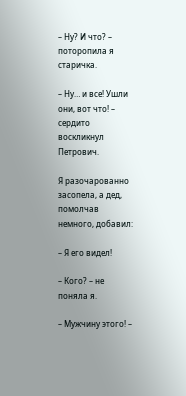– Ну? И что? – поторопила я старичка.

– Ну… и все! Ушли они, вот что! – сердито воскликнул Петрович.

Я разочарованно засопела, а дед, помолчав немного, добавил:

– Я его видел!

– Кого? – не поняла я.

– Мужчину этого! –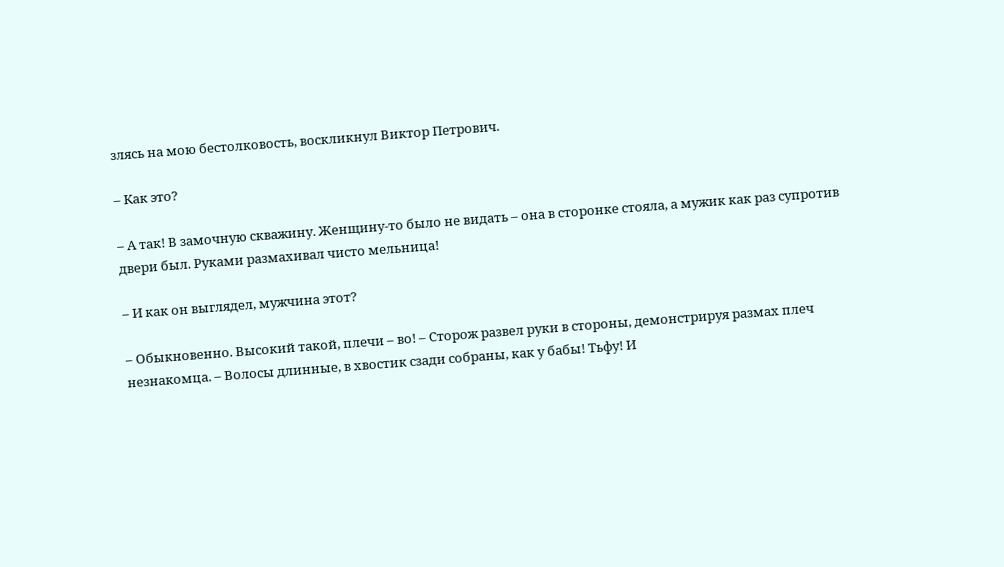злясь на мою бестолковость, воскликнул Виктор Петрович.

– Как это?

– А так! В замочную скважину. Женщину-то было не видать – она в сторонке стояла, а мужик как раз супротив двери был. Руками размахивал чисто мельница!

– И как он выглядел, мужчина этот?

– Обыкновенно. Высокий такой, плечи – во! – Сторож развел руки в стороны, демонстрируя размах плеч незнакомца. – Волосы длинные, в хвостик сзади собраны, как у бабы! Тьфу! И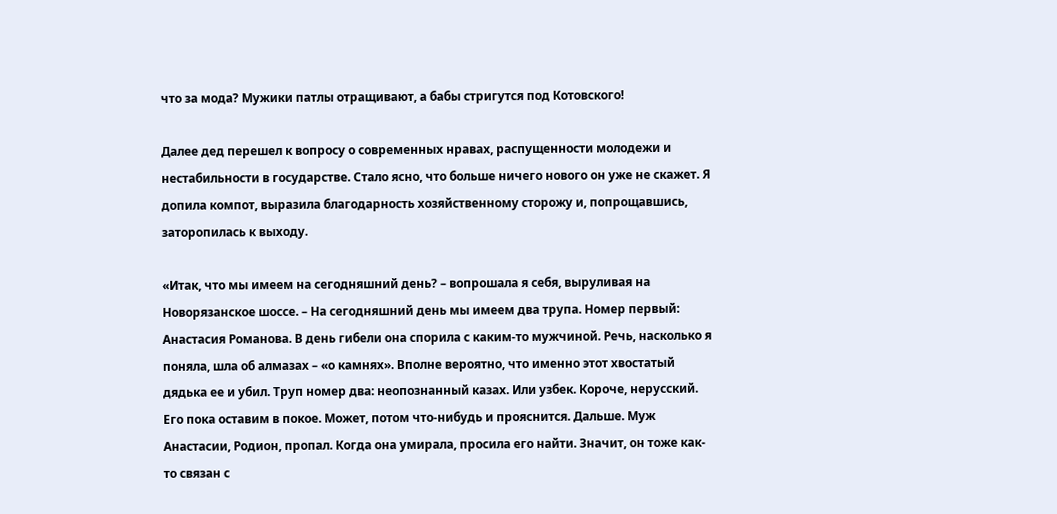что за мода? Мужики патлы отращивают, а бабы стригутся под Котовского!

Далее дед перешел к вопросу о современных нравах, распущенности молодежи и нестабильности в государстве. Стало ясно, что больше ничего нового он уже не скажет. Я допила компот, выразила благодарность хозяйственному сторожу и, попрощавшись, заторопилась к выходу.

«Итак, что мы имеем на сегодняшний день? – вопрошала я себя, выруливая на Новорязанское шоссе. – На сегодняшний день мы имеем два трупа. Номер первый: Анастасия Романова. В день гибели она спорила с каким-то мужчиной. Речь, насколько я поняла, шла об алмазах – «о камнях». Вполне вероятно, что именно этот хвостатый дядька ее и убил. Труп номер два: неопознанный казах. Или узбек. Короче, нерусский. Его пока оставим в покое. Может, потом что-нибудь и прояснится. Дальше. Муж Анастасии, Родион, пропал. Когда она умирала, просила его найти. Значит, он тоже как-то связан с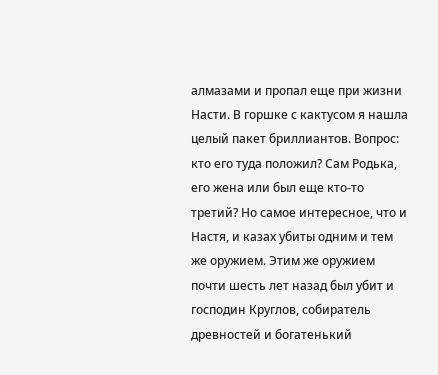алмазами и пропал еще при жизни Насти. В горшке с кактусом я нашла целый пакет бриллиантов. Вопрос: кто его туда положил? Сам Родька, его жена или был еще кто-то третий? Но самое интересное, что и Настя, и казах убиты одним и тем же оружием. Этим же оружием почти шесть лет назад был убит и господин Круглов, собиратель древностей и богатенький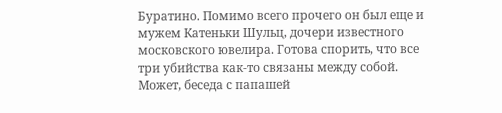Буратино. Помимо всего прочего он был еще и мужем Катеньки Шульц, дочери известного московского ювелира. Готова спорить, что все три убийства как-то связаны между собой. Может, беседа с папашей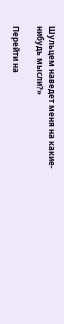Шульцем наведет меня на какие-нибудь мысли?»

Перейти на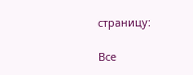страницу:

Все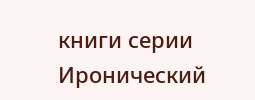книги серии Иронический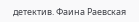детектив. Фаина Раевская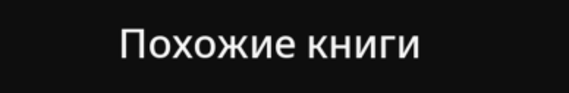Похожие книги